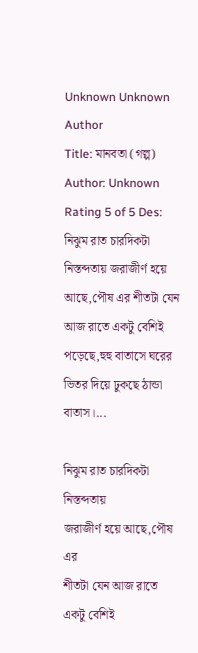Unknown Unknown Author
Title: মানবতা (গল্প)
Author: Unknown
Rating 5 of 5 Des:
নিঝুম রাত চারদিকটা নিস্তব্দতায় জরাজীর্ণ হয়ে আছে,পৌষ এর শীতটা যেন আজ রাতে একটু বেশিই পড়েছে,হুহু বাতাসে ঘরের ভিতর দিয়ে ঢুকছে ঠান্ডা বাতাস।...

নিঝুম রাত চারদিকটা নিস্তব্দতায়
জরাজীর্ণ হয়ে আছে,পৌষ এর
শীতটা যেন আজ রাতে একটু বেশিই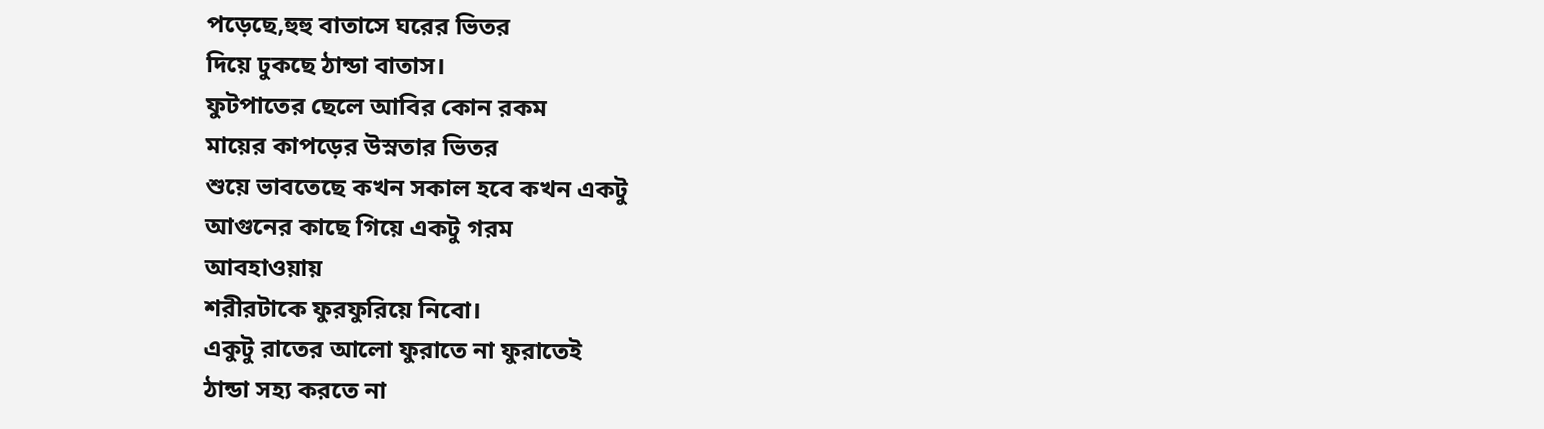পড়েছে,হুহু বাতাসে ঘরের ভিতর
দিয়ে ঢুকছে ঠান্ডা বাতাস।
ফুটপাতের ছেলে আবির কোন রকম
মায়ের কাপড়ের উস্নতার ভিতর
শুয়ে ভাবতেছে কখন সকাল হবে কখন একটু
আগুনের কাছে গিয়ে একটু গরম
আবহাওয়ায়
শরীরটাকে ফুরফুরিয়ে নিবো।
একুটু রাতের আলো ফুরাতে না ফুরাতেই
ঠান্ডা সহ্য করতে না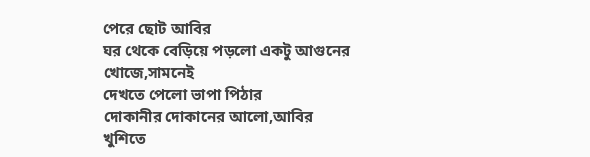পেরে ছোট আবির
ঘর থেকে বেড়িয়ে পড়লো একটু আগুনের
খোজে,সামনেই
দেখতে পেলো ভাপা পিঠার
দোকানীর দোকানের আলো,আবির
খুশিতে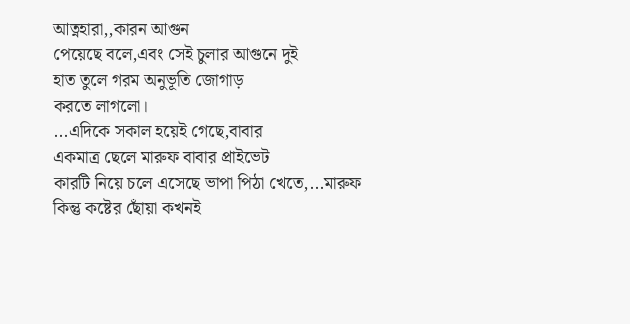আত্নহারা,,কারন আগুন
পেয়েছে বলে,এবং সেই চুলার আগুনে দুই
হাত তুলে গরম অনুভূতি জোগাড়
করতে লাগলো।
...এদিকে সকাল হয়েই গেছে,বাবার
একমাত্র ছেলে মারুফ বাবার প্রাইভেট
কারটি নিয়ে চলে এসেছে ভাপা পিঠা খেতে,...মারুফ
কিন্তু কষ্টের ছোঁয়া কখনই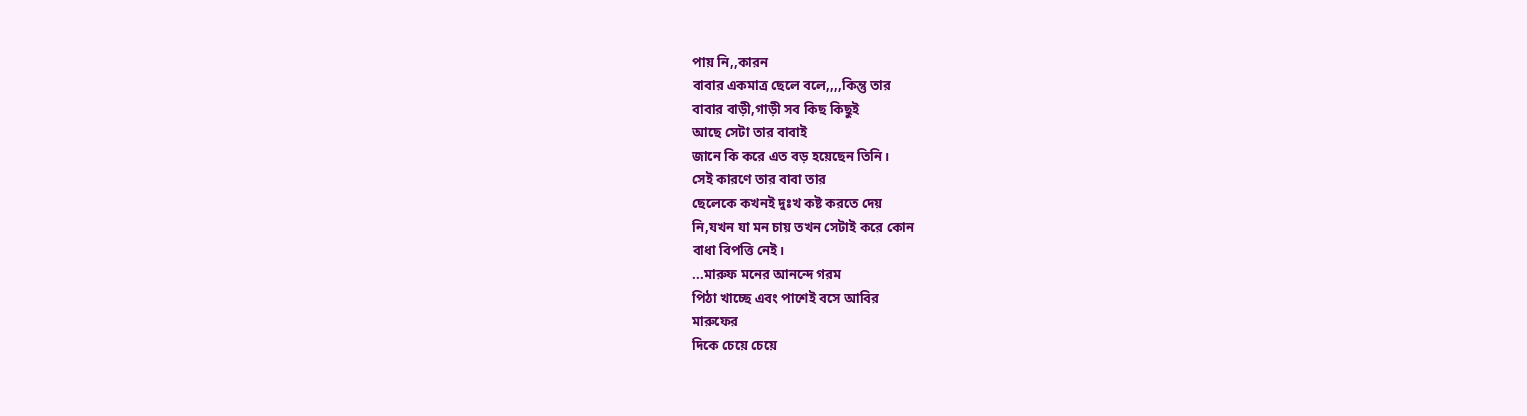পায় নি,,কারন
বাবার একমাত্র ছেলে বলে,,,,কিন্তু তার
বাবার বাড়ী,গাড়ী সব কিছ কিছুই
আছে সেটা তার বাবাই
জানে কি করে এত বড় হয়েছেন তিনি।
সেই কারণে তার বাবা তার
ছেলেকে কখনই দুঃখ কষ্ট করতে দেয়
নি,যখন যা মন চায় তখন সেটাই করে কোন
বাধা বিপত্তি নেই।
...মারুফ মনের আনন্দে গরম
পিঠা খাচ্ছে এবং পাশেই বসে আবির
মারুফের
দিকে চেয়ে চেয়ে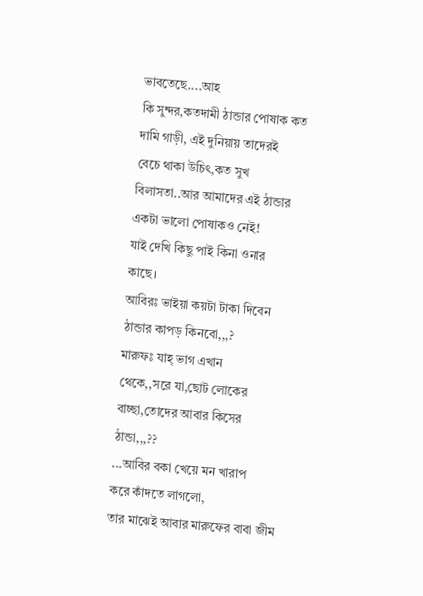ভাবতেছে....আহ
কি সুন্দর,কতদামী ঠান্ডার পোষাক কত
দামি গাড়ী, এই দুনিয়ায় তাদেরই
বেচে থাকা উচিৎ,কত সুখ
বিলাসতা..আর আমাদের এই ঠান্ডার
একটা ভালো পোষাকও নেই!
যাই দেখি কিছু পাই কিনা ওনার
কাছে।
আবিরঃ ভাইয়া কয়টা টাকা দিবেন
ঠান্ডার কাপড় কিনবো,,,?
মারুফঃ যাহ্ ভাগ এখান
থেকে,,সরে যা,ছোট লোকের
বাচ্ছা,তোদের আবার কিসের
ঠান্ডা,,,??
...আবির বকা খেয়ে মন খারাপ
করে কাঁদতে লাগলো,
তার মাঝেই আবার মারুফের বাবা জীম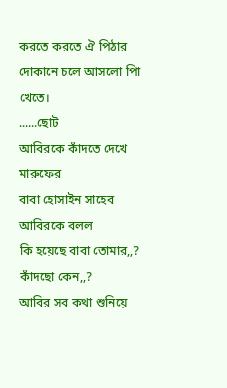করতে করতে ঐ পিঠার
দোকানে চলে আসলো পিা খেতে।
......ছোট
আবিরকে কাঁদতে দেখে মারুফের
বাবা হোসাইন সাহেব আবিরকে বলল
কি হয়েছে বাবা তোমার,,?
কাঁদছো কেন,,?
আবির সব কথা শুনিয়ে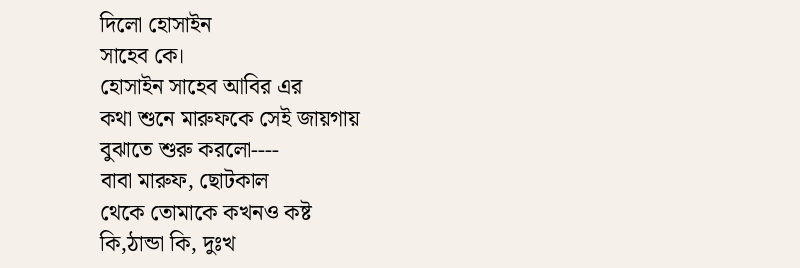দিলো হোসাইন
সাহেব কে।
হোসাইন সাহেব আবির এর
কথা শুনে মারুফকে সেই জায়গায়
বুঝাতে শুরু করলো----
বাবা মারুফ, ছোটকাল
থেকে তোমাকে কখনও কষ্ট
কি,ঠান্ডা কি, দুঃখ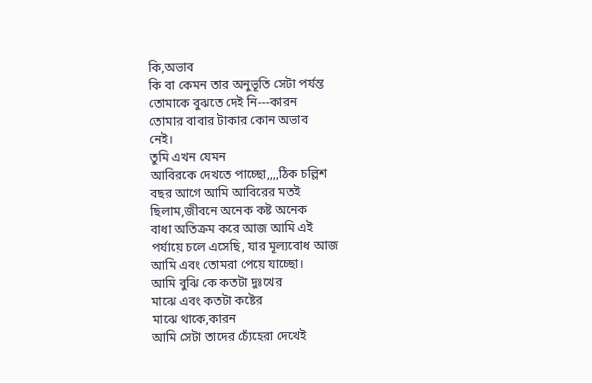কি,অভাব
কি বা কেমন তার অনুভূতি সেটা পর্যন্ত
তোমাকে বুঝতে দেই নি---কারন
তোমার বাবার টাকার কোন অভাব
নেই।
তুমি এখন যেমন
আবিরকে দেখতে পাচ্ছো,,,,ঠিক চল্লিশ
বছর আগে আমি আবিরের মতই
ছিলাম,জীবনে অনেক কষ্ট অনেক
বাধা অতিক্রম করে আজ আমি এই
পর্যায়ে চলে এসেছি, যার মূল্যবোধ আজ
আমি এবং তোমরা পেয়ে যাচ্ছো।
আমি বুঝি কে কতটা দুঃখের
মাঝে এবং কতটা কষ্টের
মাঝে থাকে,কারন
আমি সেটা তাদের চ্যেঁহেরা দেখেই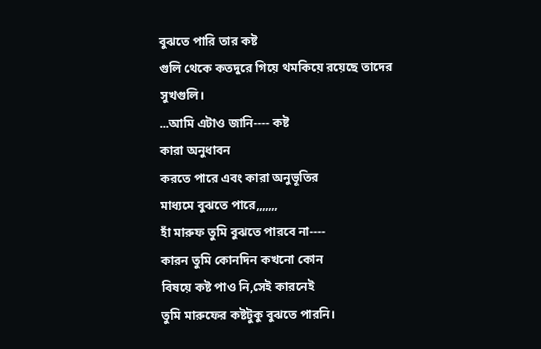বুঝতে পারি তার কষ্ট
গুলি থেকে কতদুরে গিয়ে থমকিয়ে রয়েছে তাদের
সুখগুলি।
...আমি এটাও জানি---- কষ্ট
কারা অনুধাবন
করতে পারে এবং কারা অনুভূতির
মাধ্যমে বুঝতে পারে,,,,,,,
হাঁ মারুফ তুমি বুঝতে পারবে না----
কারন তুমি কোনদিন কখনো কোন
বিষয়ে কষ্ট পাও নি,সেই কারনেই
তুমি মারুফের কষ্টটুকু বুঝতে পারনি।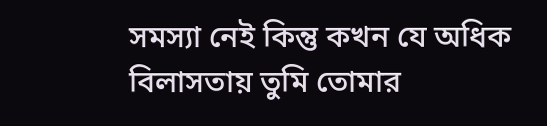সমস্যা নেই কিন্তু কখন যে অধিক
বিলাসতায় তুমি তোমার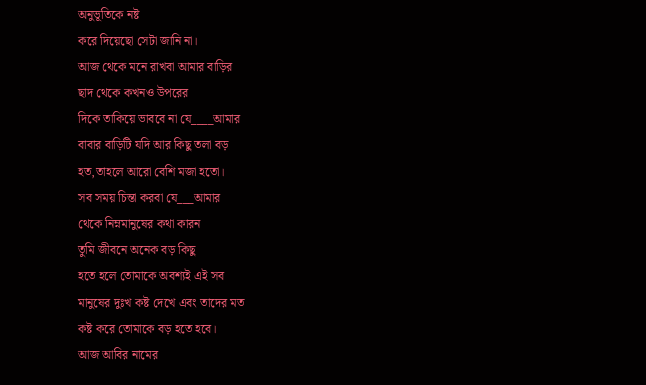অনুভূতিকে নষ্ট
করে দিয়েছো সেটা জানি না।
আজ থেকে মনে রাখবা আমার বাড়ির
ছাদ থেকে কখনও উপরের
দিকে তাকিয়ে ভাববে না যে____আমার
বাবার বাড়িটি যদি আর কিছু তলা বড়
হত,তাহলে আরো বেশি মজা হতো।
সব সময় চিন্তা করবা যে___আমার
থেকে নিম্নমানুষের কথা কারন
তুমি জীবনে অনেক বড় কিছু
হতে হলে তোমাকে অবশ্যই এই সব
মানুষের দুঃখ কষ্ট দেখে এবং তাদের মত
কষ্ট করে তোমাকে বড় হতে হবে।
আজ আবির নামের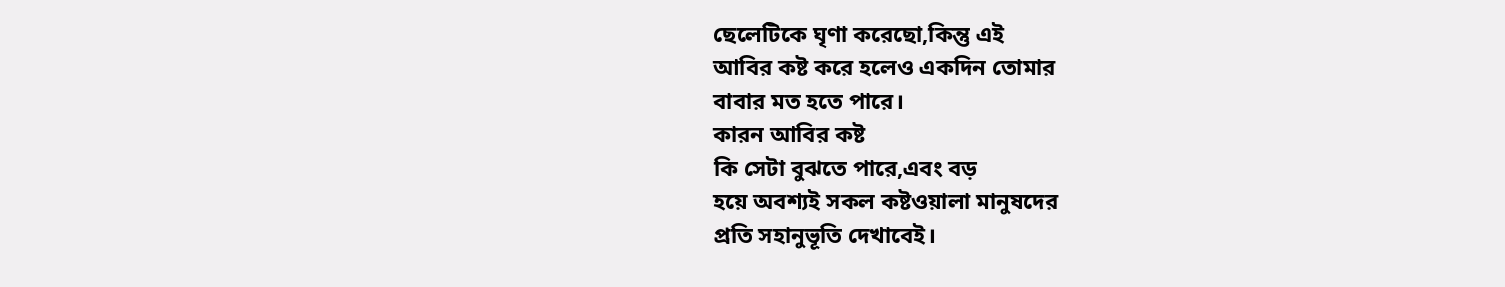ছেলেটিকে ঘৃণা করেছো,কিন্তু এই
আবির কষ্ট করে হলেও একদিন তোমার
বাবার মত হতে পারে।
কারন আবির কষ্ট
কি সেটা বুঝতে পারে,এবং বড়
হয়ে অবশ্যই সকল কষ্টওয়ালা মানুষদের
প্রতি সহানুভূতি দেখাবেই।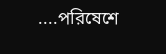....পরিষেশে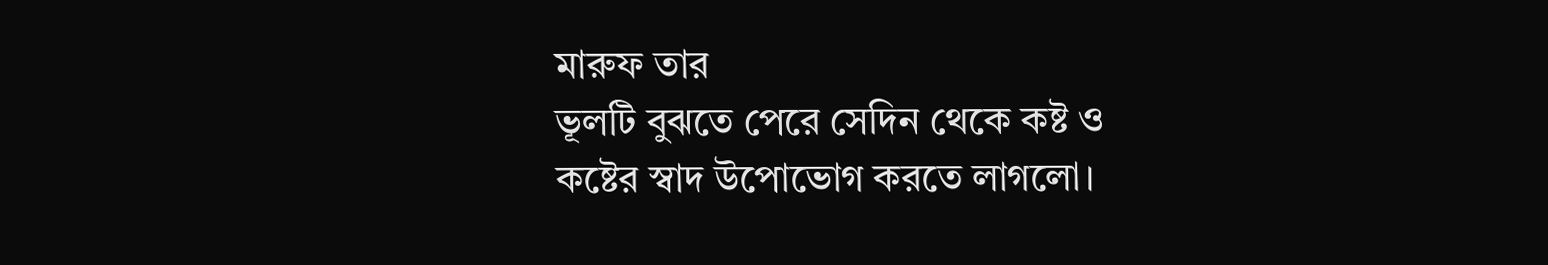মারুফ তার
ভূলটি বুঝতে পেরে সেদিন থেকে কষ্ট ও
কষ্টের স্বাদ উপোভোগ করতে লাগলো।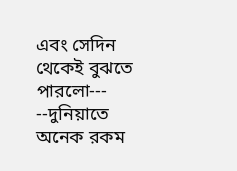এবং সেদিন থেকেই বুঝতে পারলো---
--দুনিয়াতে অনেক রকম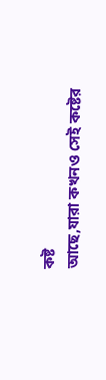কষ্ট
আছে,যারা কখনও সেই কষ্টের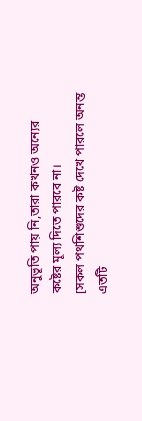অনুভূতি পায় নি,তারা কখনও অন্যের
কষ্টের মূল্য দিতে পারবে না।
[সকল পথশিশুদের কষ্ট দেখে পারলে অনন্ত
এতটি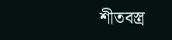শীতবস্ত্র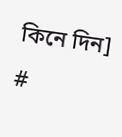কিনে দিন]
#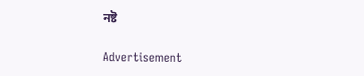নষ্ট

Advertisement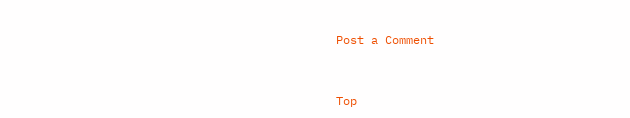Post a Comment


Top